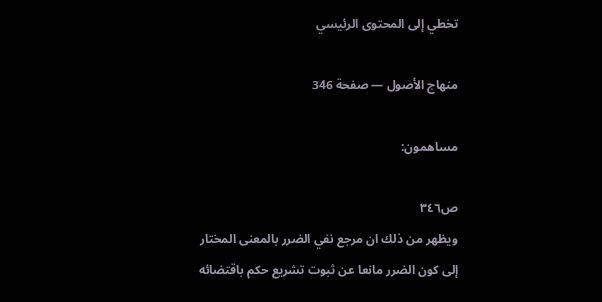تخطي إلى المحتوى الرئيسي

منهاج الأصول — صفحة 346

مساهمون:

ص٣٤٦
ويظهر من ذلك ان مرجع نفي الضرر بالمعنى المختار إلى كون الضرر مانعا عن ثبوت تشريع حكم باقتضائه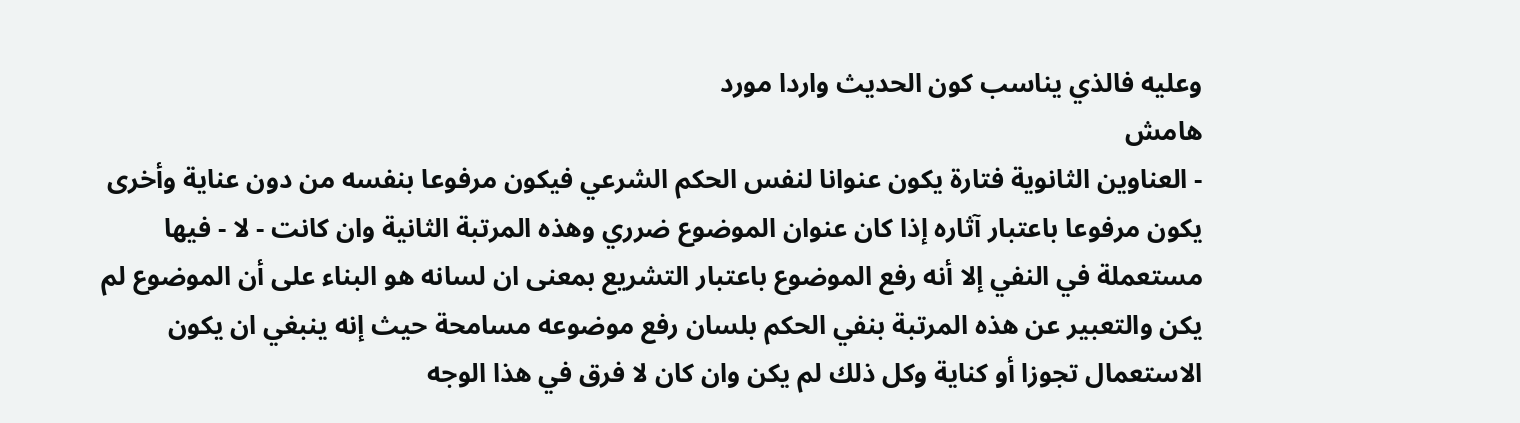وعليه فالذي يناسب كون الحديث واردا مورد
هامش
- العناوين الثانوية فتارة يكون عنوانا لنفس الحكم الشرعي فيكون مرفوعا بنفسه من دون عناية وأخرى يكون مرفوعا باعتبار آثاره إذا كان عنوان الموضوع ضرري وهذه المرتبة الثانية وان كانت - لا - فيها مستعملة في النفي إلا أنه رفع الموضوع باعتبار التشريع بمعنى ان لسانه هو البناء على أن الموضوع لم يكن والتعبير عن هذه المرتبة بنفي الحكم بلسان رفع موضوعه مسامحة حيث إنه ينبغي ان يكون الاستعمال تجوزا أو كناية وكل ذلك لم يكن وان كان لا فرق في هذا الوجه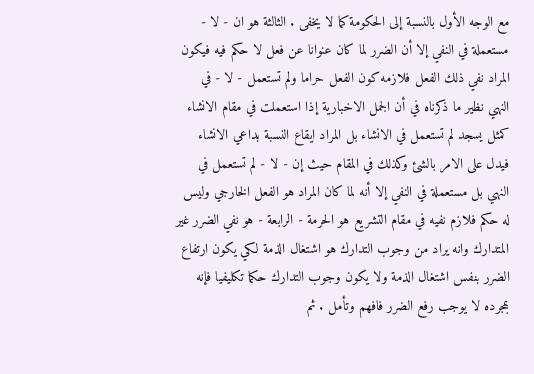مع الوجه الأول بالنسبة إلى الحكومة كما لا يخفى . الثالثة هو ان - لا - مستعملة في النفي إلا أن الضرر لما كان عنوانا عن فعل لا حكم فيه فيكون المراد نفي ذلك الفعل فلازمه كون الفعل حراما ولم تستعمل - لا - في النهي نظير ما ذكرناه في أن الجمل الاخبارية إذا استعملت في مقام الانشاء كمثل يسجد لم تستعمل في الانشاء بل المراد ايقاع النسبة بداعي الانشاء فيدل على الامر بالشئ وكذلك في المقام حيث إن - لا - لم تستعمل في النهي بل مستعملة في النفي إلا أنه لما كان المراد هو الفعل الخارجي وليس له حكم فلازم نفيه في مقام التشريع هو الحرمة - الرابعة - هو نفي الضرر غير المتدارك وانه يراد من وجوب التدارك هو اشتغال الذمة لكي يكون ارتفاع الضرر بنفس اشتغال الذمة ولا يكون وجوب التدارك حكما تكليفيا فإنه بمجرده لا يوجب رفع الضرر فافهم وتأمل . ثم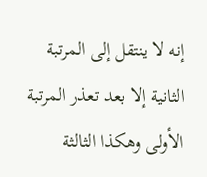إنه لا ينتقل إلى المرتبة الثانية إلا بعد تعذر المرتبة الأولى وهكذا الثالثة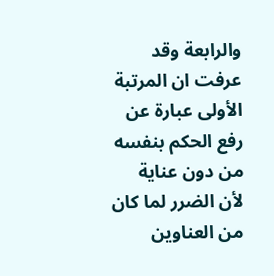والرابعة وقد عرفت ان المرتبة الأولى عبارة عن رفع الحكم بنفسه من دون عناية لأن الضرر لما كان من العناوين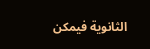الثانوية فيمكن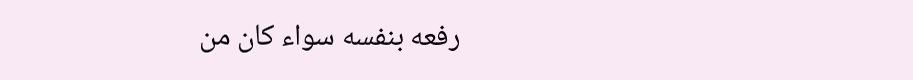رفعه بنفسه سواء كان من